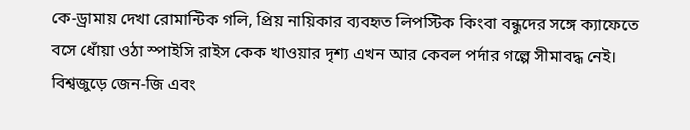কে-ড্রামায় দেখা রোমান্টিক গলি, প্রিয় নায়িকার ব্যবহৃত লিপস্টিক কিংবা বন্ধুদের সঙ্গে ক্যাফেতে বসে ধোঁয়া ওঠা স্পাইসি রাইস কেক খাওয়ার দৃশ্য এখন আর কেবল পর্দার গল্পে সীমাবদ্ধ নেই। বিশ্বজুড়ে জেন-জি এবং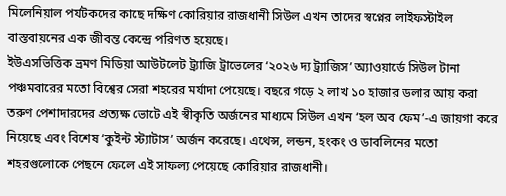মিলেনিয়াল পর্যটকদের কাছে দক্ষিণ কোরিয়ার রাজধানী সিউল এখন তাদের স্বপ্নের লাইফস্টাইল বাস্তবায়নের এক জীবন্ত কেন্দ্রে পরিণত হয়েছে।
ইউএসভিত্তিক ভ্রমণ মিডিয়া আউটলেট ট্র্যাজি ট্রাভেলের ‘২০২৬ দ্য ট্র্যাজিস’ অ্যাওয়ার্ডে সিউল টানা পঞ্চমবারের মতো বিশ্বের সেরা শহরের মর্যাদা পেয়েছে। বছরে গড়ে ২ লাখ ১০ হাজার ডলার আয় করা তরুণ পেশাদারদের প্রত্যক্ষ ভোটে এই স্বীকৃতি অর্জনের মাধ্যমে সিউল এখন ‘হল অব ফেম’-এ জায়গা করে নিয়েছে এবং বিশেষ ‘কুইন্ট স্ট্যাটাস’ অর্জন করেছে। এথেন্স, লন্ডন, হংকং ও ডাবলিনের মতো শহরগুলোকে পেছনে ফেলে এই সাফল্য পেয়েছে কোরিয়ার রাজধানী।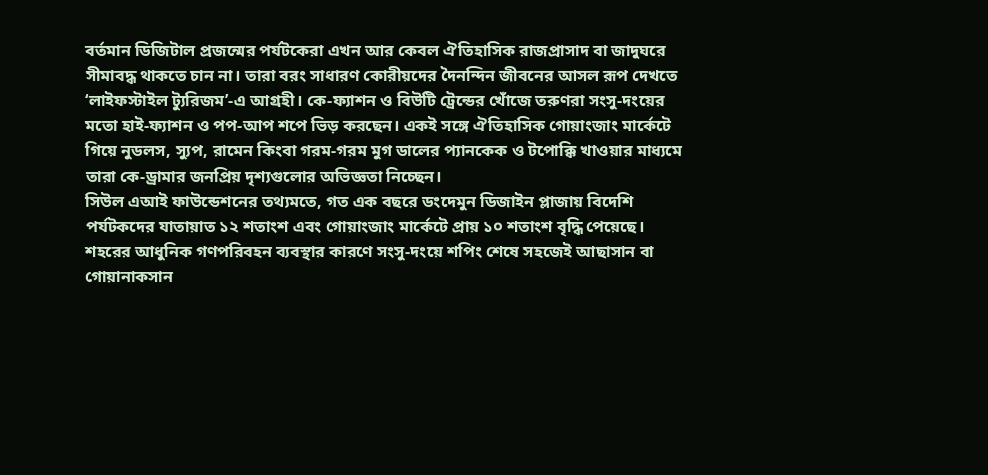বর্তমান ডিজিটাল প্রজন্মের পর্যটকেরা এখন আর কেবল ঐতিহাসিক রাজপ্রাসাদ বা জাদুঘরে সীমাবদ্ধ থাকতে চান না। তারা বরং সাধারণ কোরীয়দের দৈনন্দিন জীবনের আসল রূপ দেখতে ‘লাইফস্টাইল ট্যুরিজম’-এ আগ্রহী। কে-ফ্যাশন ও বিউটি ট্রেন্ডের খোঁজে তরুণরা সংসু-দংয়ের মতো হাই-ফ্যাশন ও পপ-আপ শপে ভিড় করছেন। একই সঙ্গে ঐতিহাসিক গোয়াংজাং মার্কেটে গিয়ে নুডলস, স্যুপ, রামেন কিংবা গরম-গরম মুগ ডালের প্যানকেক ও টপোক্কি খাওয়ার মাধ্যমে তারা কে-ড্রামার জনপ্রিয় দৃশ্যগুলোর অভিজ্ঞতা নিচ্ছেন।
সিউল এআই ফাউন্ডেশনের তথ্যমতে, গত এক বছরে ডংদেমুন ডিজাইন প্লাজায় বিদেশি পর্যটকদের যাতায়াত ১২ শতাংশ এবং গোয়াংজাং মার্কেটে প্রায় ১০ শতাংশ বৃদ্ধি পেয়েছে। শহরের আধুনিক গণপরিবহন ব্যবস্থার কারণে সংসু-দংয়ে শপিং শেষে সহজেই আছাসান বা গোয়ানাকসান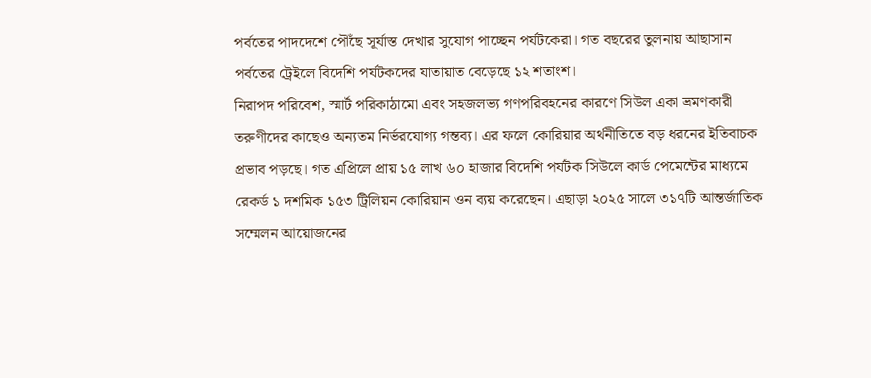পর্বতের পাদদেশে পৌঁছে সূর্যাস্ত দেখার সুযোগ পাচ্ছেন পর্যটকেরা। গত বছরের তুলনায় আছাসান পর্বতের ট্রেইলে বিদেশি পর্যটকদের যাতায়াত বেড়েছে ১২ শতাংশ।
নিরাপদ পরিবেশ, স্মার্ট পরিকাঠামো এবং সহজলভ্য গণপরিবহনের কারণে সিউল একা ভ্রমণকারী তরুণীদের কাছেও অন্যতম নির্ভরযোগ্য গন্তব্য। এর ফলে কোরিয়ার অর্থনীতিতে বড় ধরনের ইতিবাচক প্রভাব পড়ছে। গত এপ্রিলে প্রায় ১৫ লাখ ৬০ হাজার বিদেশি পর্যটক সিউলে কার্ড পেমেন্টের মাধ্যমে রেকর্ড ১ দশমিক ১৫৩ ট্রিলিয়ন কোরিয়ান ওন ব্যয় করেছেন। এছাড়া ২০২৫ সালে ৩১৭টি আন্তর্জাতিক সম্মেলন আয়োজনের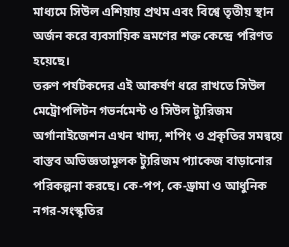মাধ্যমে সিউল এশিয়ায় প্রথম এবং বিশ্বে তৃতীয় স্থান অর্জন করে ব্যবসায়িক ভ্রমণের শক্ত কেন্দ্রে পরিণত হয়েছে।
তরুণ পর্যটকদের এই আকর্ষণ ধরে রাখতে সিউল মেট্রোপলিটন গভর্নমেন্ট ও সিউল ট্যুরিজম অর্গানাইজেশন এখন খাদ্য, শপিং ও প্রকৃতির সমন্বয়ে বাস্তব অভিজ্ঞতামূলক ট্যুরিজম প্যাকেজ বাড়ানোর পরিকল্পনা করছে। কে-পপ, কে-ড্রামা ও আধুনিক নগর-সংস্কৃতির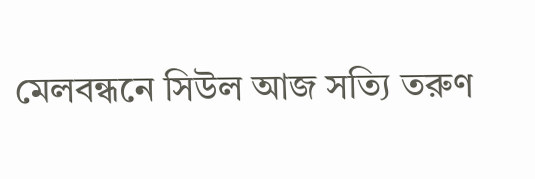মেলবন্ধনে সিউল আজ সত্যি তরুণ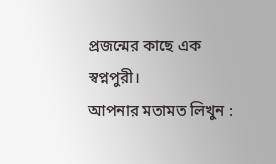প্রজন্মের কাছে এক স্বপ্নপুরী।
আপনার মতামত লিখুন :